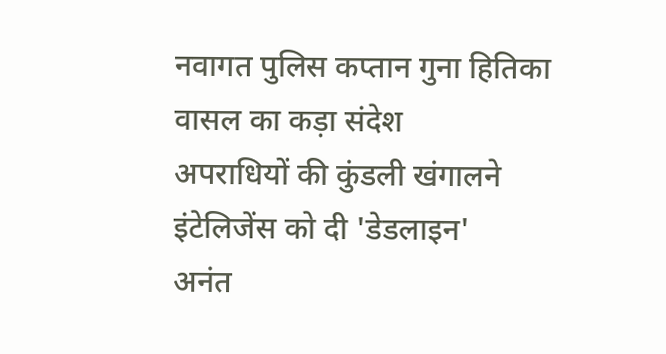नवागत पुलिस कप्तान गुना हितिका वासल का कड़ा संदेश
अपराधियों की कुंडली खंगालने इंटेलिजेंस को दी 'डेडलाइन'
अनंत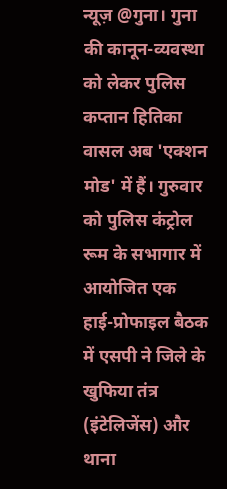न्यूज़ @गुना। गुना की कानून-व्यवस्था को लेकर पुलिस कप्तान हितिका वासल अब 'एक्शन मोड' में हैं। गुरुवार को पुलिस कंट्रोल रूम के सभागार में आयोजित एक हाई-प्रोफाइल बैठक में एसपी ने जिले के खुफिया तंत्र (इंटेलिजेंस) और थाना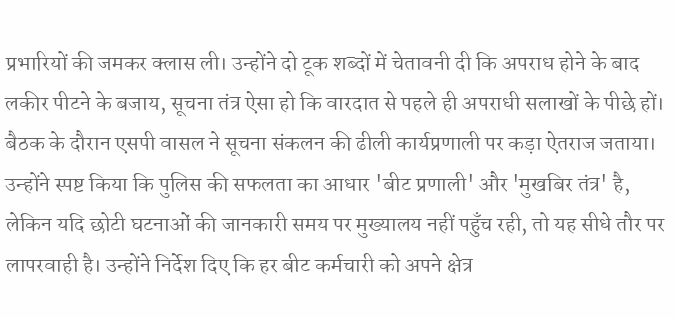प्रभारियों की जमकर क्लास ली। उन्होंने दो टूक शब्दों में चेतावनी दी कि अपराध होने के बाद लकीर पीटने के बजाय, सूचना तंत्र ऐसा हो कि वारदात से पहले ही अपराधी सलाखों के पीछे हों।
बैठक के दौरान एसपी वासल ने सूचना संकलन की ढीली कार्यप्रणाली पर कड़ा ऐतराज जताया। उन्होंने स्पष्ट किया कि पुलिस की सफलता का आधार 'बीट प्रणाली' और 'मुखबिर तंत्र' है, लेकिन यदि छोटी घटनाओं की जानकारी समय पर मुख्यालय नहीं पहुँच रही, तो यह सीधे तौर पर लापरवाही है। उन्होंने निर्देश दिए कि हर बीट कर्मचारी को अपने क्षेत्र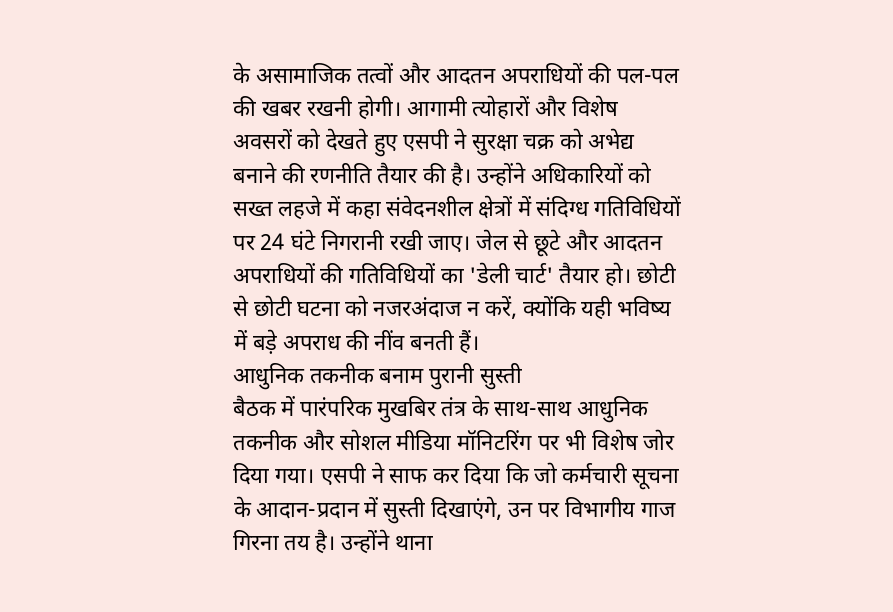के असामाजिक तत्वों और आदतन अपराधियों की पल-पल की खबर रखनी होगी। आगामी त्योहारों और विशेष अवसरों को देखते हुए एसपी ने सुरक्षा चक्र को अभेद्य बनाने की रणनीति तैयार की है। उन्होंने अधिकारियों को सख्त लहजे में कहा संवेदनशील क्षेत्रों में संदिग्ध गतिविधियों पर 24 घंटे निगरानी रखी जाए। जेल से छूटे और आदतन अपराधियों की गतिविधियों का 'डेली चार्ट' तैयार हो। छोटी से छोटी घटना को नजरअंदाज न करें, क्योंकि यही भविष्य में बड़े अपराध की नींव बनती हैं।
आधुनिक तकनीक बनाम पुरानी सुस्ती
बैठक में पारंपरिक मुखबिर तंत्र के साथ-साथ आधुनिक तकनीक और सोशल मीडिया मॉनिटरिंग पर भी विशेष जोर दिया गया। एसपी ने साफ कर दिया कि जो कर्मचारी सूचना के आदान-प्रदान में सुस्ती दिखाएंगे, उन पर विभागीय गाज गिरना तय है। उन्होंने थाना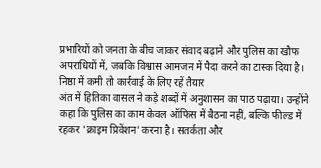प्रभारियों को जनता के बीच जाकर संवाद बढ़ाने और पुलिस का खौफ अपराधियों में, जबकि विश्वास आमजन में पैदा करने का टास्क दिया है।
निष्ठा में कमी तो कार्रवाई के लिए रहें तैयार
अंत में हितिका वासल ने कड़े शब्दों में अनुशासन का पाठ पढ़ाया। उन्होंने कहा कि पुलिस का काम केवल ऑफिस में बैठना नहीं, बल्कि फील्ड में रहकर 'क्राइम प्रिवेंशन' करना है। सतर्कता और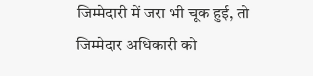जिम्मेदारी में जरा भी चूक हुई, तो जिम्मेदार अधिकारी को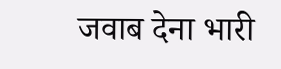जवाब देना भारी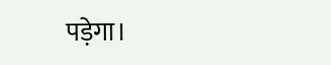पड़ेगा।